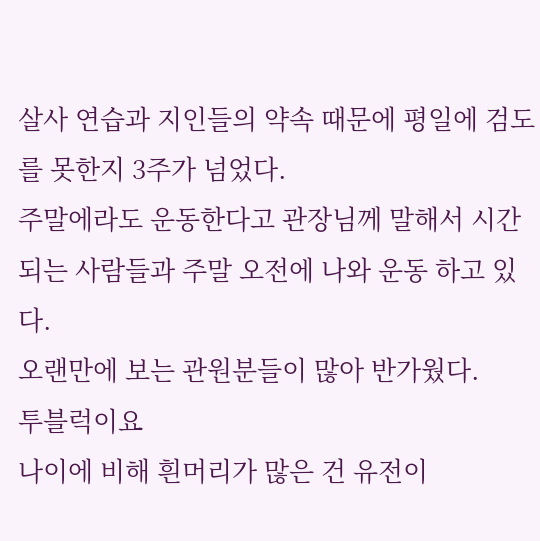살사 연습과 지인들의 약속 때문에 평일에 검도를 못한지 3주가 넘었다.
주말에라도 운동한다고 관장님께 말해서 시간되는 사람들과 주말 오전에 나와 운동 하고 있다.
오랜만에 보는 관원분들이 많아 반가웠다.
투블럭이요
나이에 비해 흰머리가 많은 건 유전이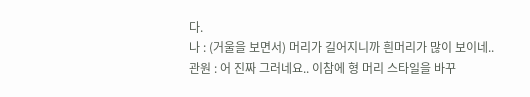다.
나 : (거울을 보면서) 머리가 길어지니까 흰머리가 많이 보이네..
관원 : 어 진짜 그러네요.. 이참에 형 머리 스타일을 바꾸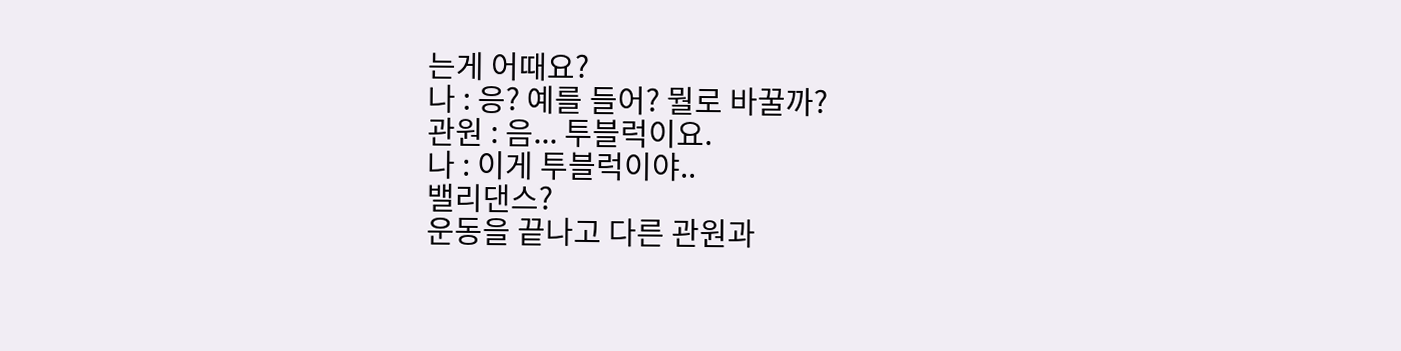는게 어때요?
나 : 응? 예를 들어? 뭘로 바꿀까?
관원 : 음... 투블럭이요.
나 : 이게 투블럭이야..
밸리댄스?
운동을 끝나고 다른 관원과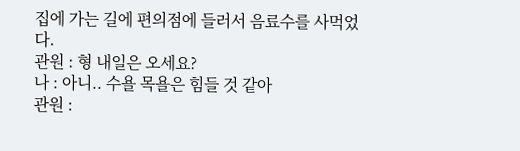집에 가는 길에 편의점에 들러서 음료수를 사먹었다.
관원 : 형 내일은 오세요?
나 : 아니.. 수욜 목욜은 힘들 것 같아
관원 :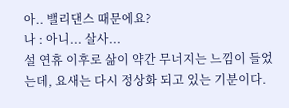아.. 밸리댄스 때문에요?
나 : 아니... 살사...
설 연휴 이후로 삶이 약간 무너지는 느낌이 들었는데, 요새는 다시 정상화 되고 있는 기분이다.